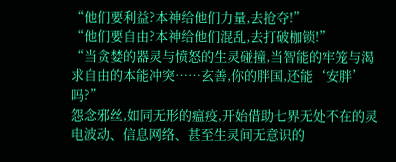“他们要利益?本神给他们力量,去抢夺!”
“他们要自由?本神给他们混乱,去打破枷锁!”
“当贪婪的器灵与愤怒的生灵碰撞,当智能的牢笼与渴求自由的本能冲突……玄善,你的胖国,还能‘安胖’吗?”
怨念邪丝,如同无形的瘟疫,开始借助七界无处不在的灵电波动、信息网络、甚至生灵间无意识的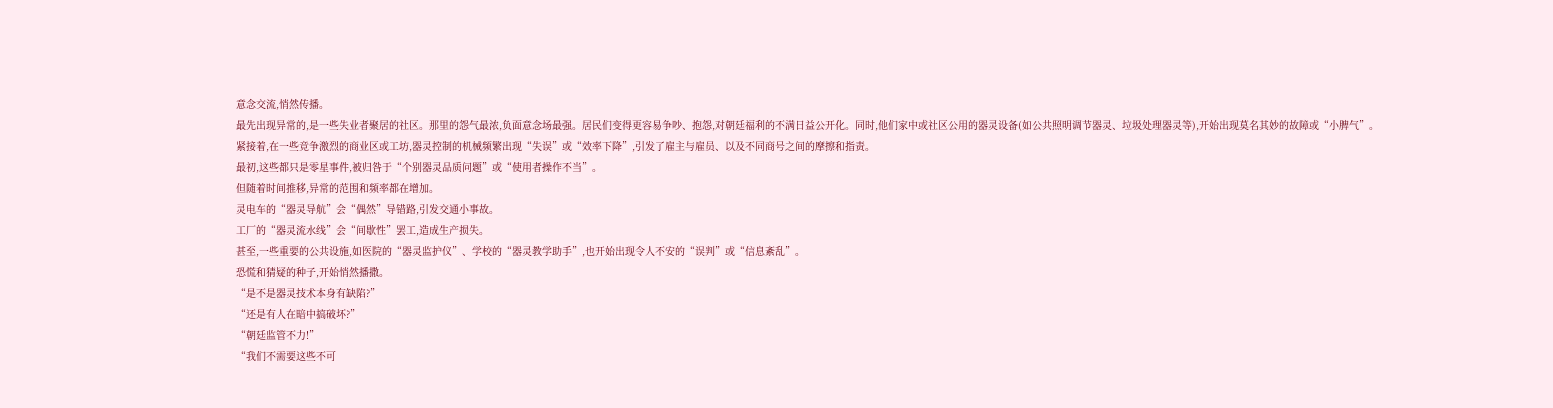意念交流,悄然传播。
最先出现异常的,是一些失业者聚居的社区。那里的怨气最浓,负面意念场最强。居民们变得更容易争吵、抱怨,对朝廷福利的不满日益公开化。同时,他们家中或社区公用的器灵设备(如公共照明调节器灵、垃圾处理器灵等),开始出现莫名其妙的故障或“小脾气”。
紧接着,在一些竞争激烈的商业区或工坊,器灵控制的机械频繁出现“失误”或“效率下降”,引发了雇主与雇员、以及不同商号之间的摩擦和指责。
最初,这些都只是零星事件,被归咎于“个别器灵品质问题”或“使用者操作不当”。
但随着时间推移,异常的范围和频率都在增加。
灵电车的“器灵导航”会“偶然”导错路,引发交通小事故。
工厂的“器灵流水线”会“间歇性”罢工,造成生产损失。
甚至,一些重要的公共设施,如医院的“器灵监护仪”、学校的“器灵教学助手”,也开始出现令人不安的“误判”或“信息紊乱”。
恐慌和猜疑的种子,开始悄然播撒。
“是不是器灵技术本身有缺陷?”
“还是有人在暗中搞破坏?”
“朝廷监管不力!”
“我们不需要这些不可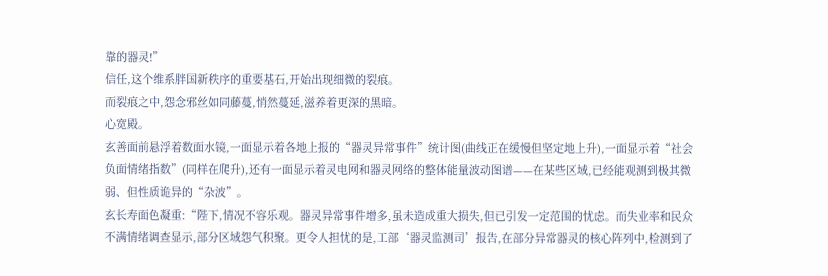靠的器灵!”
信任,这个维系胖国新秩序的重要基石,开始出现细微的裂痕。
而裂痕之中,怨念邪丝如同藤蔓,悄然蔓延,滋养着更深的黑暗。
心宽殿。
玄善面前悬浮着数面水镜,一面显示着各地上报的“器灵异常事件”统计图(曲线正在缓慢但坚定地上升),一面显示着“社会负面情绪指数”(同样在爬升),还有一面显示着灵电网和器灵网络的整体能量波动图谱——在某些区域,已经能观测到极其微弱、但性质诡异的“杂波”。
玄长寿面色凝重:“陛下,情况不容乐观。器灵异常事件增多,虽未造成重大损失,但已引发一定范围的忧虑。而失业率和民众不满情绪调查显示,部分区域怨气积聚。更令人担忧的是,工部‘器灵监测司’报告,在部分异常器灵的核心阵列中,检测到了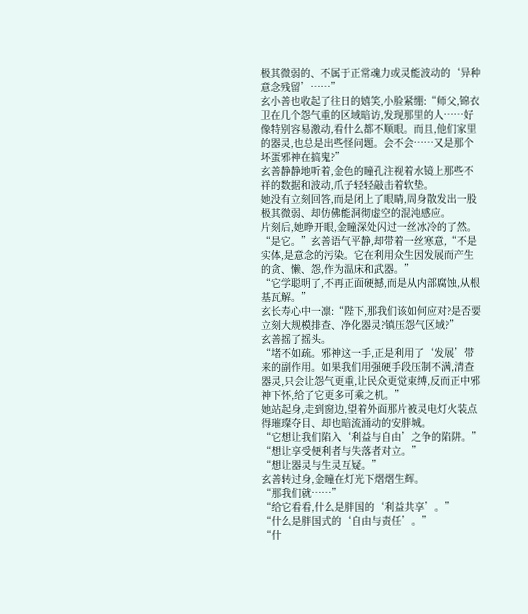极其微弱的、不属于正常魂力或灵能波动的‘异种意念残留’……”
玄小善也收起了往日的嬉笑,小脸紧绷:“师父,锦衣卫在几个怨气重的区域暗访,发现那里的人……好像特别容易激动,看什么都不顺眼。而且,他们家里的器灵,也总是出些怪问题。会不会……又是那个坏蛋邪神在搞鬼?”
玄善静静地听着,金色的瞳孔注视着水镜上那些不祥的数据和波动,爪子轻轻敲击着软垫。
她没有立刻回答,而是闭上了眼睛,周身散发出一股极其微弱、却仿佛能洞彻虚空的混沌感应。
片刻后,她睁开眼,金瞳深处闪过一丝冰冷的了然。
“是它。”玄善语气平静,却带着一丝寒意,“不是实体,是意念的污染。它在利用众生因发展而产生的贪、懒、怨,作为温床和武器。”
“它学聪明了,不再正面硬撼,而是从内部腐蚀,从根基瓦解。”
玄长寿心中一凛:“陛下,那我们该如何应对?是否要立刻大规模排查、净化器灵?镇压怨气区域?”
玄善摇了摇头。
“堵不如疏。邪神这一手,正是利用了‘发展’带来的副作用。如果我们用强硬手段压制不满,清查器灵,只会让怨气更重,让民众更觉束缚,反而正中邪神下怀,给了它更多可乘之机。”
她站起身,走到窗边,望着外面那片被灵电灯火装点得璀璨夺目、却也暗流涌动的安胖城。
“它想让我们陷入‘利益与自由’之争的陷阱。”
“想让享受便利者与失落者对立。”
“想让器灵与生灵互疑。”
玄善转过身,金瞳在灯光下熠熠生辉。
“那我们就……”
“给它看看,什么是胖国的‘利益共享’。”
“什么是胖国式的‘自由与责任’。”
“什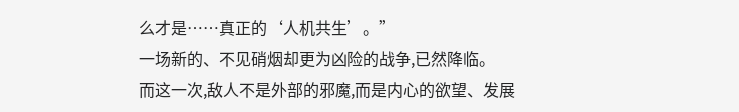么才是……真正的‘人机共生’。”
一场新的、不见硝烟却更为凶险的战争,已然降临。
而这一次,敌人不是外部的邪魔,而是内心的欲望、发展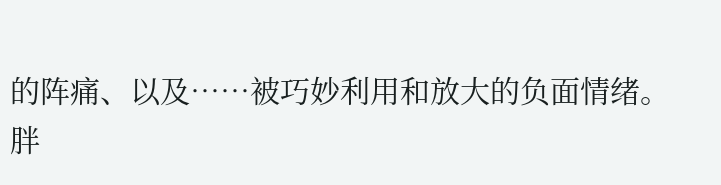的阵痛、以及……被巧妙利用和放大的负面情绪。
胖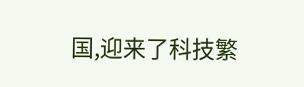国,迎来了科技繁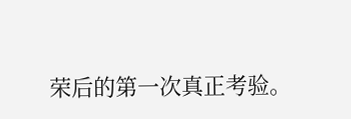荣后的第一次真正考验。